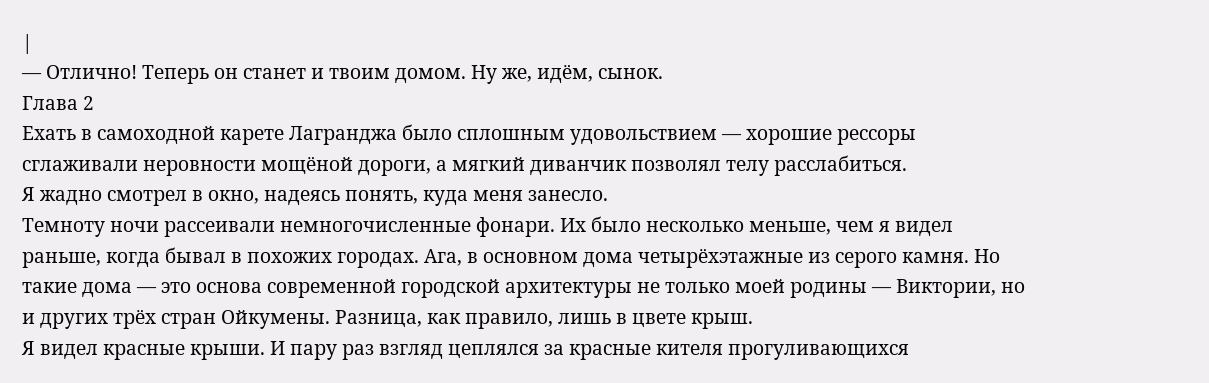|
— Отлично! Теперь он станет и твоим домом. Ну же, идём, сынок.
Глава 2
Ехать в самоходной карете Лагранджа было сплошным удовольствием — хорошие рессоры сглаживали неровности мощёной дороги, а мягкий диванчик позволял телу расслабиться.
Я жадно смотрел в окно, надеясь понять, куда меня занесло.
Темноту ночи рассеивали немногочисленные фонари. Их было несколько меньше, чем я видел раньше, когда бывал в похожих городах. Ага, в основном дома четырёхэтажные из серого камня. Но такие дома — это основа современной городской архитектуры не только моей родины — Виктории, но и других трёх стран Ойкумены. Разница, как правило, лишь в цвете крыш.
Я видел красные крыши. И пару раз взгляд цеплялся за красные кителя прогуливающихся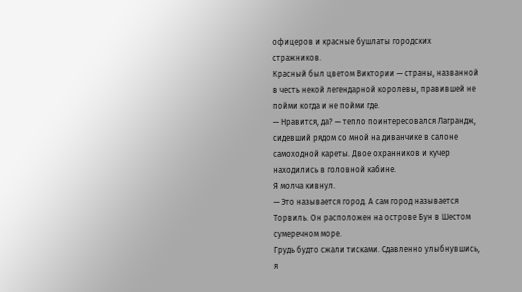офицеров и красные бушлаты городских стражников.
Красный был цветом Виктории — страны, названной в честь некой легендарной королевы, правившей не пойми когда и не пойми где.
— Нравится, да? — тепло поинтересовался Лаграндж, сидевший рядом со мной на диванчике в салоне самоходной кареты. Двое охранников и кучер находились в головной кабине.
Я молча кивнул.
— Это называется город. А сам город называется Торвиль. Он расположен на острове Бун в Шестом сумеречном море.
Грудь будто сжали тисками. Сдавленно улыбнувшись, я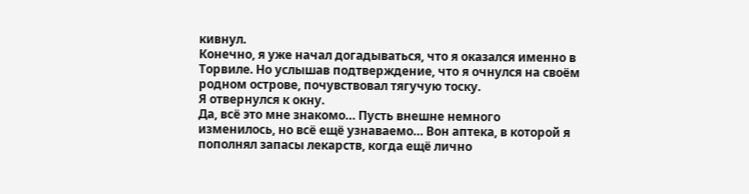кивнул.
Конечно, я уже начал догадываться, что я оказался именно в Торвиле. Но услышав подтверждение, что я очнулся на своём родном острове, почувствовал тягучую тоску.
Я отвернулся к окну.
Да, всё это мне знакомо… Пусть внешне немного изменилось, но всё ещё узнаваемо… Вон аптека, в которой я пополнял запасы лекарств, когда ещё лично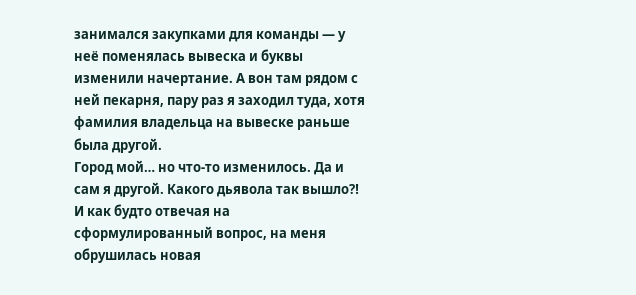занимался закупками для команды — у неё поменялась вывеска и буквы изменили начертание. А вон там рядом с ней пекарня, пару раз я заходил туда, хотя фамилия владельца на вывеске раньше была другой.
Город мой… но что-то изменилось. Да и сам я другой. Какого дьявола так вышло⁈
И как будто отвечая на сформулированный вопрос, на меня обрушилась новая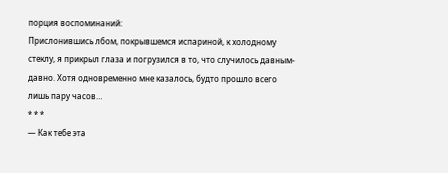порция воспоминаний:
Прислонившись лбом, покрывшемся испариной, к холодному стеклу, я прикрыл глаза и погрузился в то, что случилось давным-давно. Хотя одновременно мне казалось, будто прошло всего лишь пару часов…
* * *
— Как тебе эта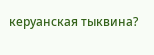керуанская тыквина?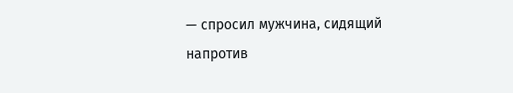— спросил мужчина, сидящий напротив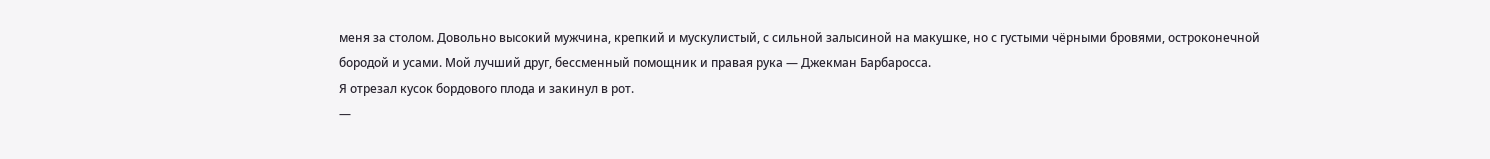меня за столом. Довольно высокий мужчина, крепкий и мускулистый, с сильной залысиной на макушке, но с густыми чёрными бровями, остроконечной бородой и усами. Мой лучший друг, бессменный помощник и правая рука — Джекман Барбаросса.
Я отрезал кусок бордового плода и закинул в рот.
—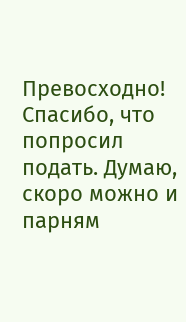Превосходно! Спасибо, что попросил подать. Думаю, скоро можно и парням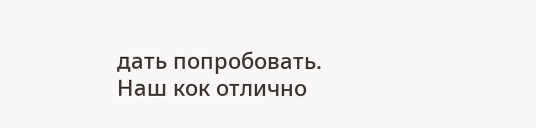дать попробовать. Наш кок отлично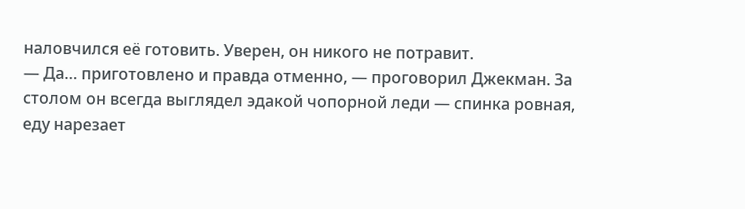наловчился её готовить. Уверен, он никого не потравит.
— Да… приготовлено и правда отменно, — проговорил Джекман. За столом он всегда выглядел эдакой чопорной леди — спинка ровная, еду нарезает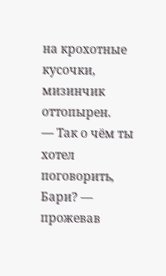на крохотные кусочки, мизинчик оттопырен.
— Так о чём ты хотел поговорить, Бари? — прожевав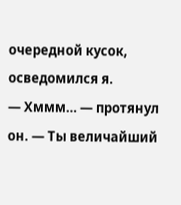очередной кусок, осведомился я.
— Хммм… — протянул он. — Ты величайший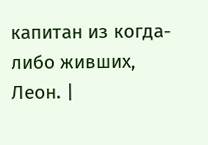капитан из когда-либо живших, Леон. |